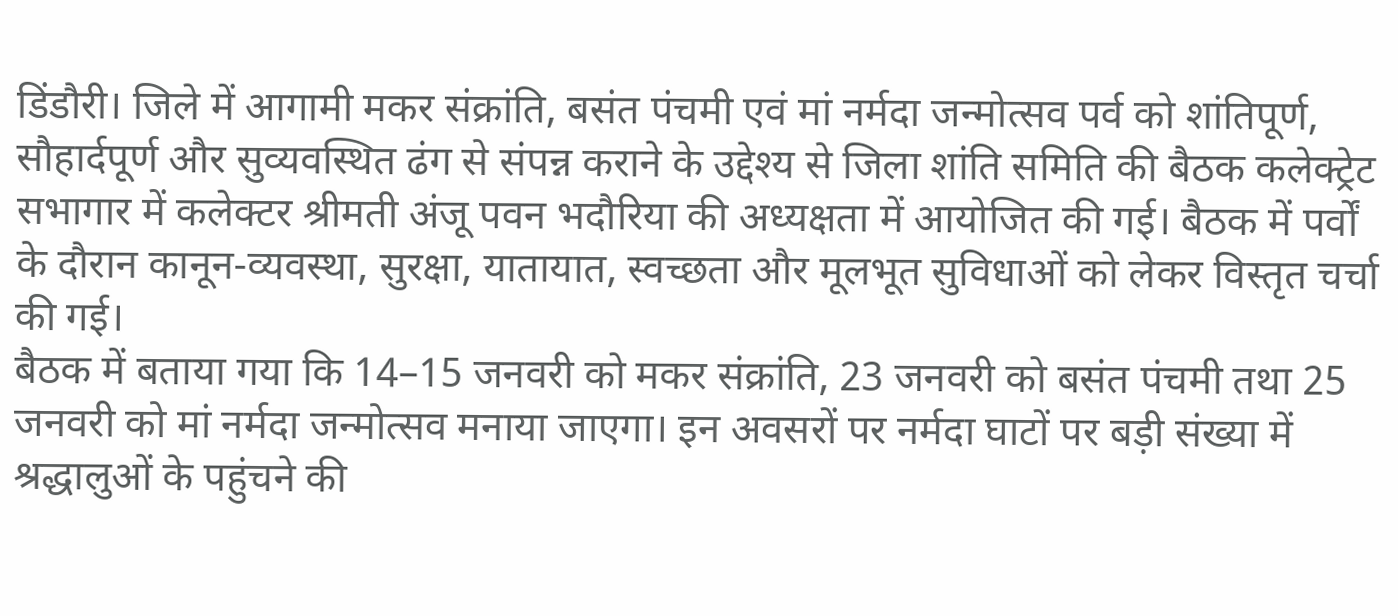डिंडौरी। जिले में आगामी मकर संक्रांति, बसंत पंचमी एवं मां नर्मदा जन्मोत्सव पर्व को शांतिपूर्ण, सौहार्दपूर्ण और सुव्यवस्थित ढंग से संपन्न कराने के उद्देश्य से जिला शांति समिति की बैठक कलेक्ट्रेट सभागार में कलेक्टर श्रीमती अंजू पवन भदौरिया की अध्यक्षता में आयोजित की गई। बैठक में पर्वों के दौरान कानून-व्यवस्था, सुरक्षा, यातायात, स्वच्छता और मूलभूत सुविधाओं को लेकर विस्तृत चर्चा की गई।
बैठक में बताया गया कि 14–15 जनवरी को मकर संक्रांति, 23 जनवरी को बसंत पंचमी तथा 25 जनवरी को मां नर्मदा जन्मोत्सव मनाया जाएगा। इन अवसरों पर नर्मदा घाटों पर बड़ी संख्या में श्रद्धालुओं के पहुंचने की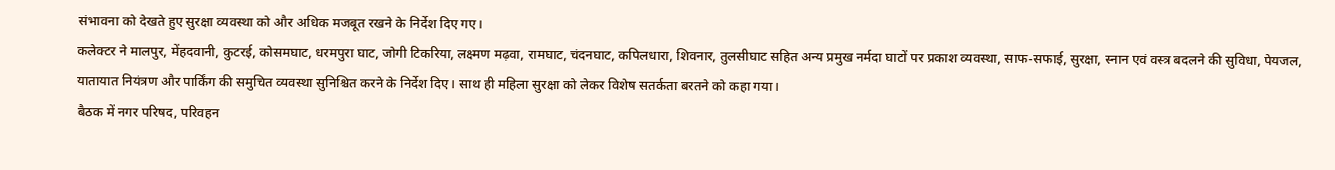संभावना को देखते हुए सुरक्षा व्यवस्था को और अधिक मजबूत रखने के निर्देश दिए गए।
कलेक्टर ने मालपुर, मेंहदवानी, कुटरई, कोसमघाट, धरमपुरा घाट, जोगी टिकरिया, लक्ष्मण मढ़वा, रामघाट, चंदनघाट, कपिलधारा, शिवनार, तुलसीघाट सहित अन्य प्रमुख नर्मदा घाटों पर प्रकाश व्यवस्था, साफ-सफाई, सुरक्षा, स्नान एवं वस्त्र बदलने की सुविधा, पेयजल, यातायात नियंत्रण और पार्किंग की समुचित व्यवस्था सुनिश्चित करने के निर्देश दिए। साथ ही महिला सुरक्षा को लेकर विशेष सतर्कता बरतने को कहा गया।
बैठक में नगर परिषद, परिवहन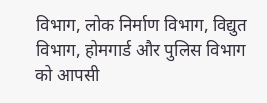विभाग, लोक निर्माण विभाग, विद्युत विभाग, होमगार्ड और पुलिस विभाग को आपसी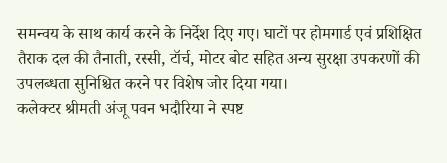समन्वय के साथ कार्य करने के निर्देश दिए गए। घाटों पर होमगार्ड एवं प्रशिक्षित तैराक दल की तैनाती, रस्सी, टॉर्च, मोटर बोट सहित अन्य सुरक्षा उपकरणों की उपलब्धता सुनिश्चित करने पर विशेष जोर दिया गया।
कलेक्टर श्रीमती अंजू पवन भदौरिया ने स्पष्ट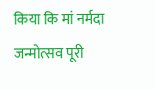किया कि मां नर्मदा जन्मोत्सव पूरी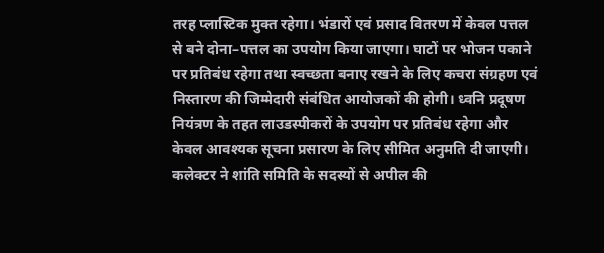तरह प्लास्टिक मुक्त रहेगा। भंडारों एवं प्रसाद वितरण में केवल पत्तल से बने दोना–पत्तल का उपयोग किया जाएगा। घाटों पर भोजन पकाने पर प्रतिबंध रहेगा तथा स्वच्छता बनाए रखने के लिए कचरा संग्रहण एवं निस्तारण की जिम्मेदारी संबंधित आयोजकों की होगी। ध्वनि प्रदूषण नियंत्रण के तहत लाउडस्पीकरों के उपयोग पर प्रतिबंध रहेगा और केवल आवश्यक सूचना प्रसारण के लिए सीमित अनुमति दी जाएगी। कलेक्टर ने शांति समिति के सदस्यों से अपील की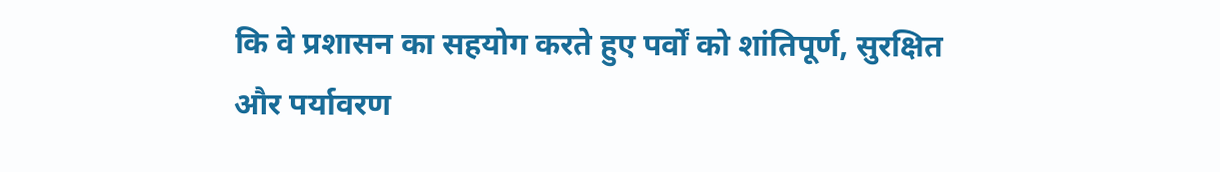कि वे प्रशासन का सहयोग करते हुए पर्वों को शांतिपूर्ण, सुरक्षित और पर्यावरण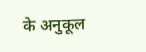के अनुकूल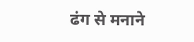ढंग से मनाने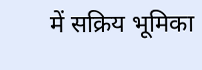में सक्रिय भूमिका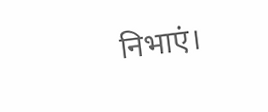निभाएं।